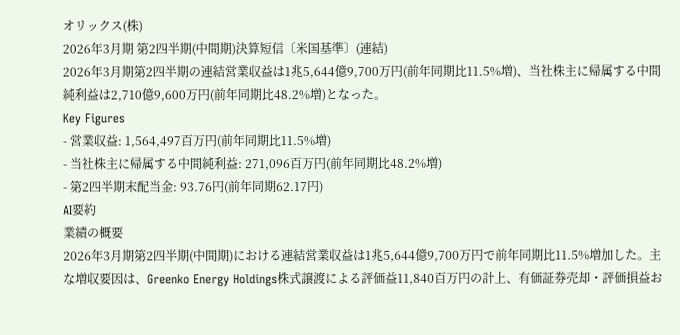オリックス(株)
2026年3月期 第2四半期(中間期)決算短信〔米国基準〕(連結)
2026年3月期第2四半期の連結営業収益は1兆5,644億9,700万円(前年同期比11.5%増)、当社株主に帰属する中間純利益は2,710億9,600万円(前年同期比48.2%増)となった。
Key Figures
- 営業収益: 1,564,497百万円(前年同期比11.5%増)
- 当社株主に帰属する中間純利益: 271,096百万円(前年同期比48.2%増)
- 第2四半期末配当金: 93.76円(前年同期62.17円)
AI要約
業績の概要
2026年3月期第2四半期(中間期)における連結営業収益は1兆5,644億9,700万円で前年同期比11.5%増加した。主な増収要因は、Greenko Energy Holdings株式譲渡による評価益11,840百万円の計上、有価証券売却・評価損益お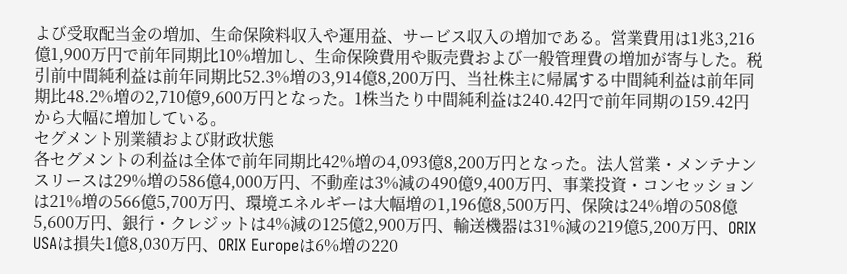よび受取配当金の増加、生命保険料収入や運用益、サービス収入の増加である。営業費用は1兆3,216億1,900万円で前年同期比10%増加し、生命保険費用や販売費および一般管理費の増加が寄与した。税引前中間純利益は前年同期比52.3%増の3,914億8,200万円、当社株主に帰属する中間純利益は前年同期比48.2%増の2,710億9,600万円となった。1株当たり中間純利益は240.42円で前年同期の159.42円から大幅に増加している。
セグメント別業績および財政状態
各セグメントの利益は全体で前年同期比42%増の4,093億8,200万円となった。法人営業・メンテナンスリースは29%増の586億4,000万円、不動産は3%減の490億9,400万円、事業投資・コンセッションは21%増の566億5,700万円、環境エネルギーは大幅増の1,196億8,500万円、保険は24%増の508億5,600万円、銀行・クレジットは4%減の125億2,900万円、輸送機器は31%減の219億5,200万円、ORIX USAは損失1億8,030万円、ORIX Europeは6%増の220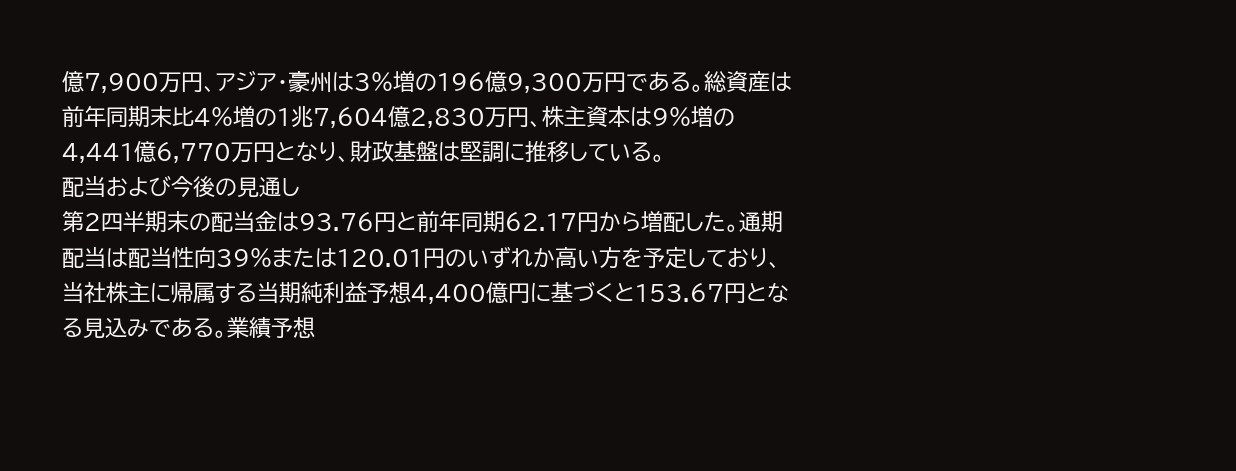億7,900万円、アジア・豪州は3%増の196億9,300万円である。総資産は前年同期末比4%増の1兆7,604億2,830万円、株主資本は9%増の4,441億6,770万円となり、財政基盤は堅調に推移している。
配当および今後の見通し
第2四半期末の配当金は93.76円と前年同期62.17円から増配した。通期配当は配当性向39%または120.01円のいずれか高い方を予定しており、当社株主に帰属する当期純利益予想4,400億円に基づくと153.67円となる見込みである。業績予想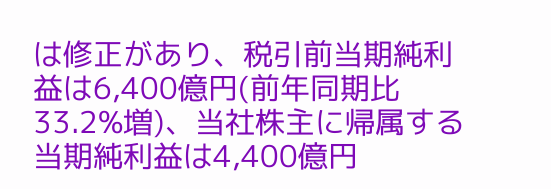は修正があり、税引前当期純利益は6,400億円(前年同期比33.2%増)、当社株主に帰属する当期純利益は4,400億円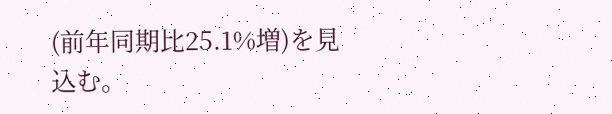(前年同期比25.1%増)を見込む。